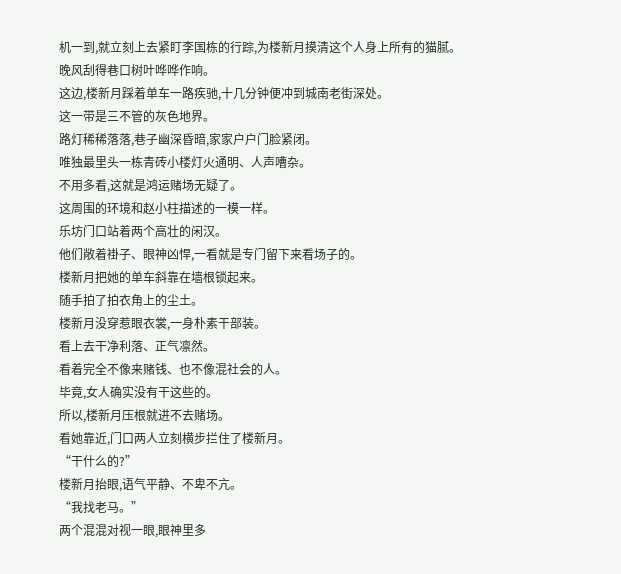机一到,就立刻上去紧盯李国栋的行踪,为楼新月摸清这个人身上所有的猫腻。
晚风刮得巷口树叶哗哗作响。
这边,楼新月踩着单车一路疾驰,十几分钟便冲到城南老街深处。
这一带是三不管的灰色地界。
路灯稀稀落落,巷子幽深昏暗,家家户户门脸紧闭。
唯独最里头一栋青砖小楼灯火通明、人声嘈杂。
不用多看,这就是鸿运赌场无疑了。
这周围的环境和赵小柱描述的一模一样。
乐坊门口站着两个高壮的闲汉。
他们敞着褂子、眼神凶悍,一看就是专门留下来看场子的。
楼新月把她的单车斜靠在墙根锁起来。
随手拍了拍衣角上的尘土。
楼新月没穿惹眼衣裳,一身朴素干部装。
看上去干净利落、正气凛然。
看着完全不像来赌钱、也不像混社会的人。
毕竟,女人确实没有干这些的。
所以,楼新月压根就进不去赌场。
看她靠近,门口两人立刻横步拦住了楼新月。
“干什么的?”
楼新月抬眼,语气平静、不卑不亢。
“我找老马。”
两个混混对视一眼,眼神里多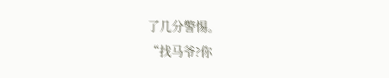了几分警惕。
“找马爷?你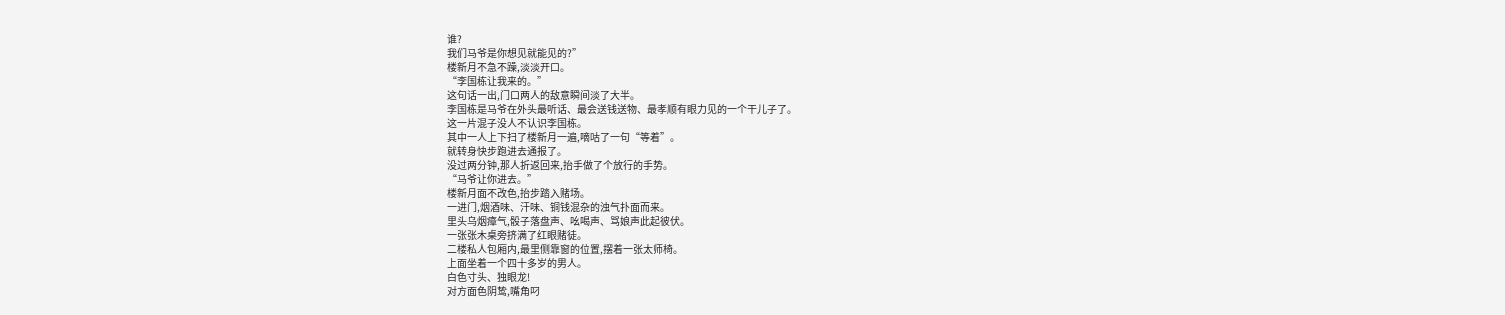谁?
我们马爷是你想见就能见的?”
楼新月不急不躁,淡淡开口。
“李国栋让我来的。”
这句话一出,门口两人的敌意瞬间淡了大半。
李国栋是马爷在外头最听话、最会送钱送物、最孝顺有眼力见的一个干儿子了。
这一片混子没人不认识李国栋。
其中一人上下扫了楼新月一遍,嘀咕了一句“等着”。
就转身快步跑进去通报了。
没过两分钟,那人折返回来,抬手做了个放行的手势。
“马爷让你进去。”
楼新月面不改色,抬步踏入赌场。
一进门,烟酒味、汗味、铜钱混杂的浊气扑面而来。
里头乌烟瘴气,骰子落盘声、吆喝声、骂娘声此起彼伏。
一张张木桌旁挤满了红眼赌徒。
二楼私人包厢内,最里侧靠窗的位置,摆着一张太师椅。
上面坐着一个四十多岁的男人。
白色寸头、独眼龙!
对方面色阴鸷,嘴角叼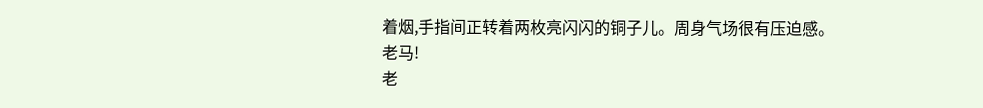着烟,手指间正转着两枚亮闪闪的铜子儿。周身气场很有压迫感。
老马!
老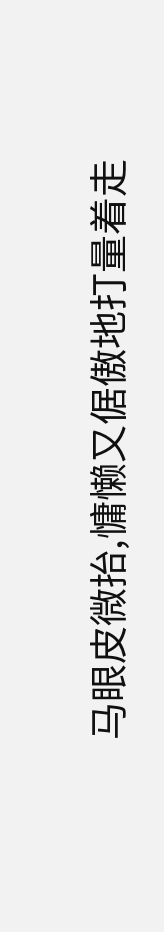马眼皮微抬,慵懒又倨傲地打量着走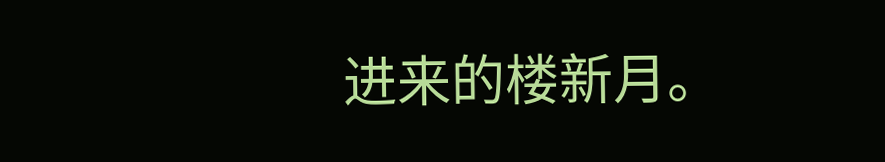进来的楼新月。